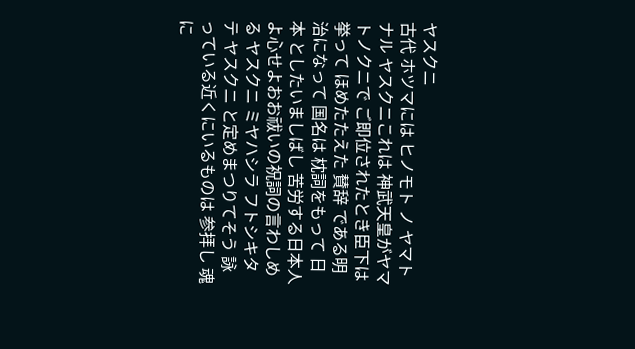ヤスクニ
古代 ホツマには ヒノモト ノ ヤマトナル ヤスクニこれは 神武天皇がヤマトノクニで ご即位されたとき臣下は挙って ほめたたえた 賛辞 である明治になって 国名は 枕詞をもって 日本 としたいましばし 苦労する日本人よ心せよおお祓いの祝詞の言わしめる ヤスクニ ミヤハシラ フトシキタテ ヤスクニ と定めまつりてそう 詠っている近くにいるものは 参拝し 魂に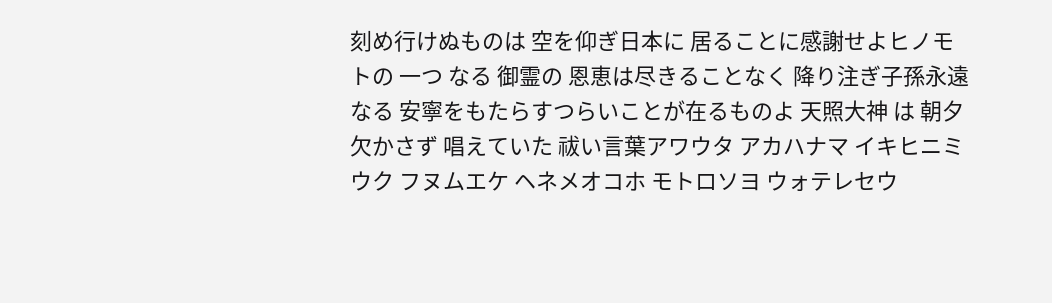刻め行けぬものは 空を仰ぎ日本に 居ることに感謝せよヒノモトの 一つ なる 御霊の 恩恵は尽きることなく 降り注ぎ子孫永遠なる 安寧をもたらすつらいことが在るものよ 天照大神 は 朝夕 欠かさず 唱えていた 祓い言葉アワウタ アカハナマ イキヒニミウク フヌムエケ ヘネメオコホ モトロソヨ ウォテレセウ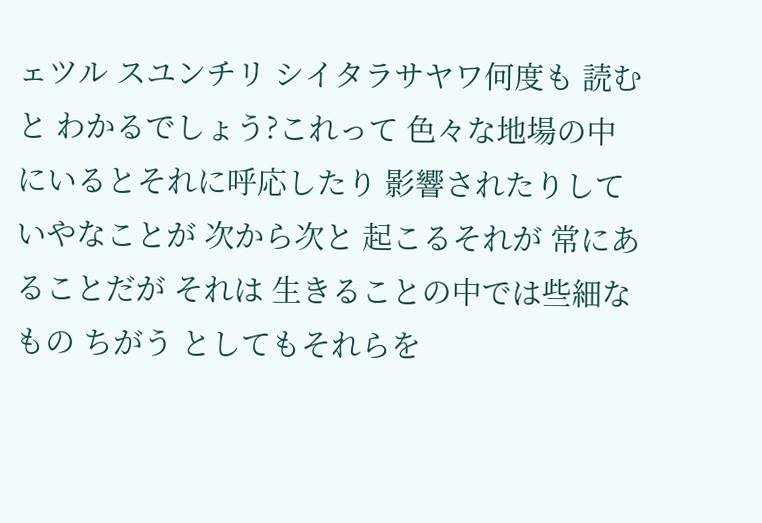ェツル スユンチリ シイタラサヤワ何度も 読むと わかるでしょう?これって 色々な地場の中にいるとそれに呼応したり 影響されたりしていやなことが 次から次と 起こるそれが 常にあることだが それは 生きることの中では些細なもの ちがう としてもそれらを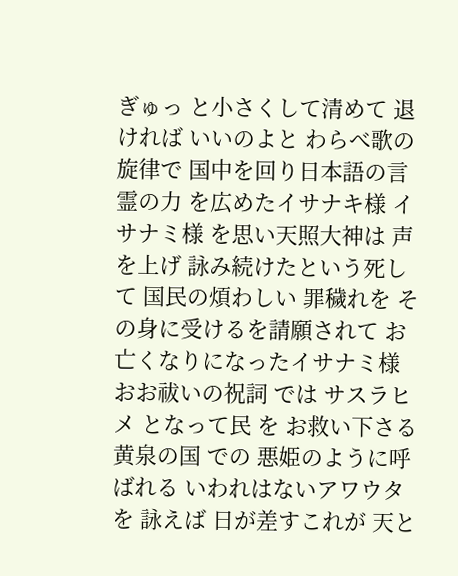ぎゅっ と小さくして清めて 退ければ いいのよと わらべ歌の旋律で 国中を回り日本語の言霊の力 を広めたイサナキ様 イサナミ様 を思い天照大神は 声を上げ 詠み続けたという死して 国民の煩わしい 罪穢れを その身に受けるを請願されて お亡くなりになったイサナミ様 おお祓いの祝詞 では サスラヒメ となって民 を お救い下さる黄泉の国 での 悪姫のように呼ばれる いわれはないアワウタを 詠えば 日が差すこれが 天と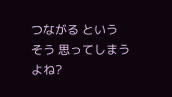つながる という そう 思ってしまうよね?